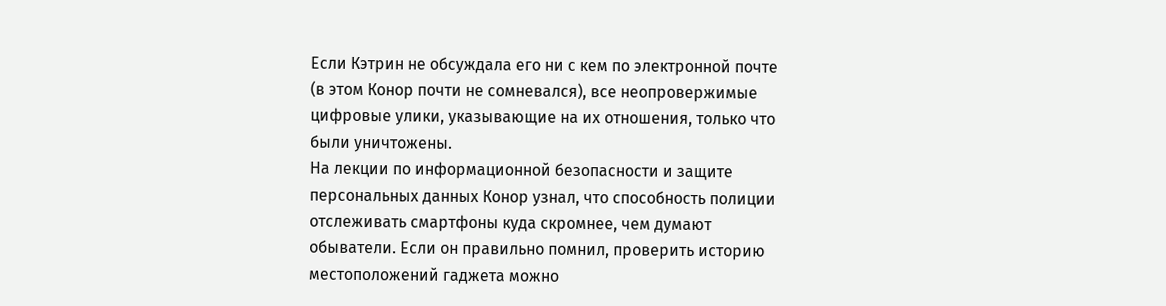Если Кэтрин не обсуждала его ни с кем по электронной почте (в этом Конор почти не сомневался), все неопровержимые цифровые улики, указывающие на их отношения, только что были уничтожены.
На лекции по информационной безопасности и защите персональных данных Конор узнал, что способность полиции отслеживать смартфоны куда скромнее, чем думают обыватели. Если он правильно помнил, проверить историю местоположений гаджета можно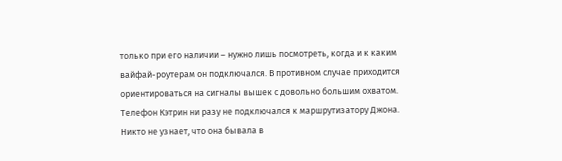только при его наличии – нужно лишь посмотреть, когда и к каким вайфай-роутерам он подключался. В противном случае приходится ориентироваться на сигналы вышек с довольно большим охватом.
Телефон Кэтрин ни разу не подключался к маршрутизатору Джона. Никто не узнает, что она бывала в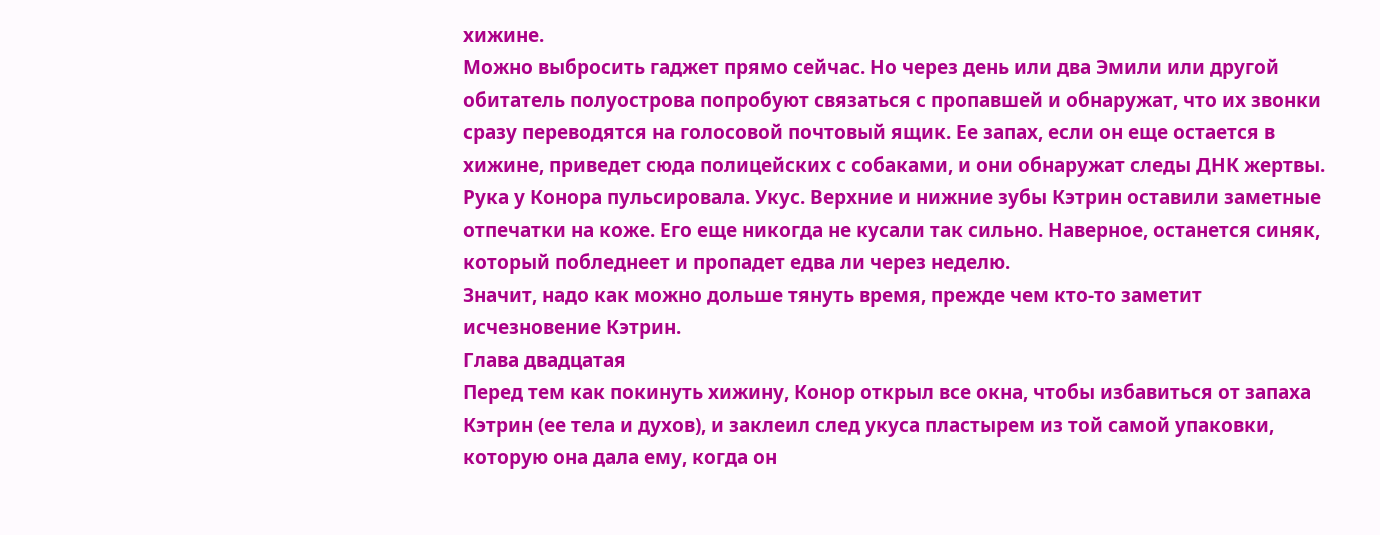хижине.
Можно выбросить гаджет прямо сейчас. Но через день или два Эмили или другой обитатель полуострова попробуют связаться с пропавшей и обнаружат, что их звонки сразу переводятся на голосовой почтовый ящик. Ее запах, если он еще остается в хижине, приведет сюда полицейских с собаками, и они обнаружат следы ДНК жертвы.
Рука у Конора пульсировала. Укус. Верхние и нижние зубы Кэтрин оставили заметные отпечатки на коже. Его еще никогда не кусали так сильно. Наверное, останется синяк, который побледнеет и пропадет едва ли через неделю.
Значит, надо как можно дольше тянуть время, прежде чем кто-то заметит исчезновение Кэтрин.
Глава двадцатая
Перед тем как покинуть хижину, Конор открыл все окна, чтобы избавиться от запаха Кэтрин (ее тела и духов), и заклеил след укуса пластырем из той самой упаковки, которую она дала ему, когда он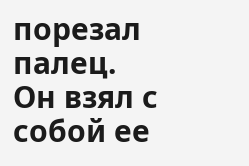порезал палец.
Он взял с собой ее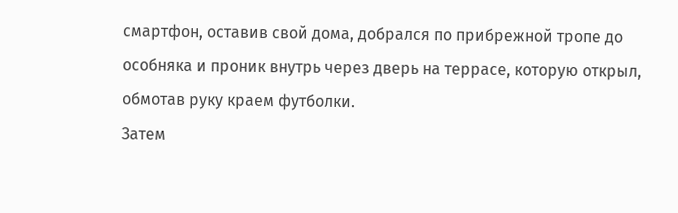смартфон, оставив свой дома, добрался по прибрежной тропе до особняка и проник внутрь через дверь на террасе, которую открыл, обмотав руку краем футболки.
Затем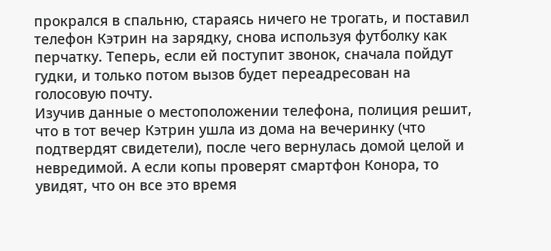прокрался в спальню, стараясь ничего не трогать, и поставил телефон Кэтрин на зарядку, снова используя футболку как перчатку. Теперь, если ей поступит звонок, сначала пойдут гудки, и только потом вызов будет переадресован на голосовую почту.
Изучив данные о местоположении телефона, полиция решит, что в тот вечер Кэтрин ушла из дома на вечеринку (что подтвердят свидетели), после чего вернулась домой целой и невредимой. А если копы проверят смартфон Конора, то увидят, что он все это время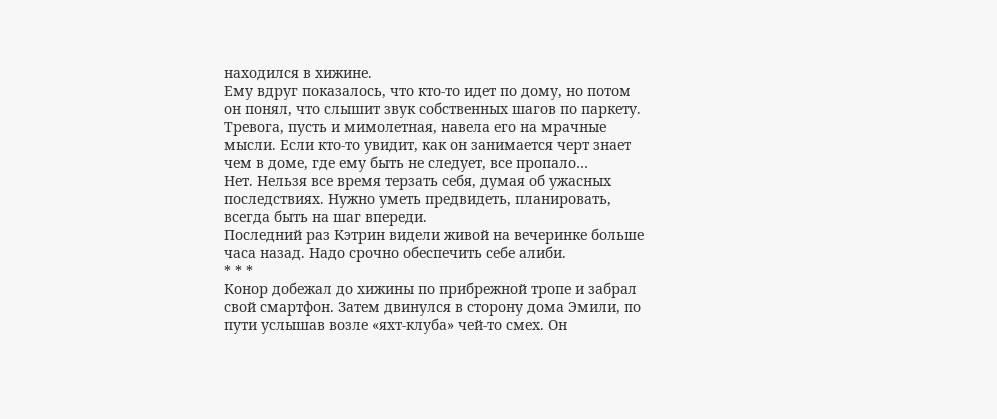находился в хижине.
Ему вдруг показалось, что кто-то идет по дому, но потом он понял, что слышит звук собственных шагов по паркету. Тревога, пусть и мимолетная, навела его на мрачные мысли. Если кто-то увидит, как он занимается черт знает чем в доме, где ему быть не следует, все пропало…
Нет. Нельзя все время терзать себя, думая об ужасных последствиях. Нужно уметь предвидеть, планировать, всегда быть на шаг впереди.
Последний раз Кэтрин видели живой на вечеринке больше часа назад. Надо срочно обеспечить себе алиби.
* * *
Конор добежал до хижины по прибрежной тропе и забрал свой смартфон. Затем двинулся в сторону дома Эмили, по пути услышав возле «яхт-клуба» чей-то смех. Он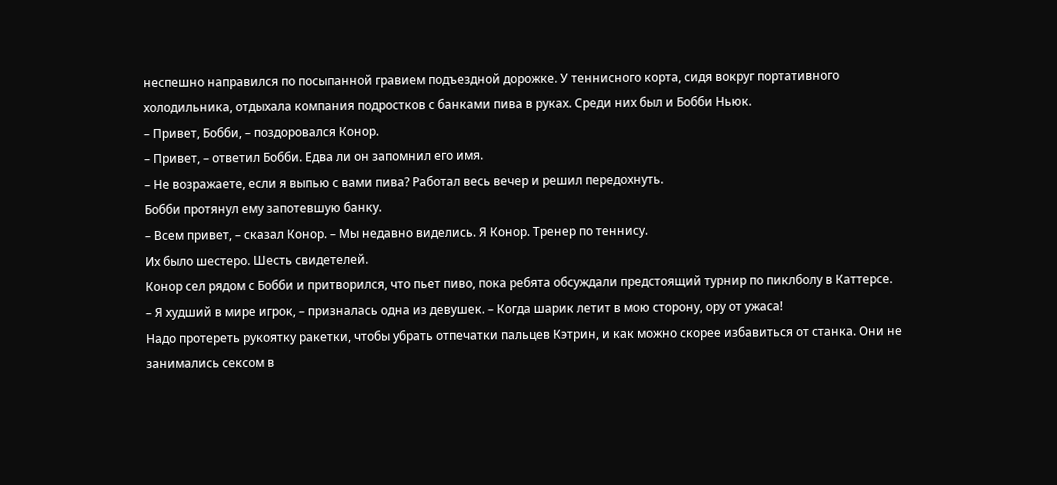неспешно направился по посыпанной гравием подъездной дорожке. У теннисного корта, сидя вокруг портативного холодильника, отдыхала компания подростков с банками пива в руках. Среди них был и Бобби Ньюк.
– Привет, Бобби, – поздоровался Конор.
– Привет, – ответил Бобби. Едва ли он запомнил его имя.
– Не возражаете, если я выпью с вами пива? Работал весь вечер и решил передохнуть.
Бобби протянул ему запотевшую банку.
– Всем привет, – сказал Конор. – Мы недавно виделись. Я Конор. Тренер по теннису.
Их было шестеро. Шесть свидетелей.
Конор сел рядом с Бобби и притворился, что пьет пиво, пока ребята обсуждали предстоящий турнир по пиклболу в Каттерсе.
– Я худший в мире игрок, – призналась одна из девушек. – Когда шарик летит в мою сторону, ору от ужаса!
Надо протереть рукоятку ракетки, чтобы убрать отпечатки пальцев Кэтрин, и как можно скорее избавиться от станка. Они не занимались сексом в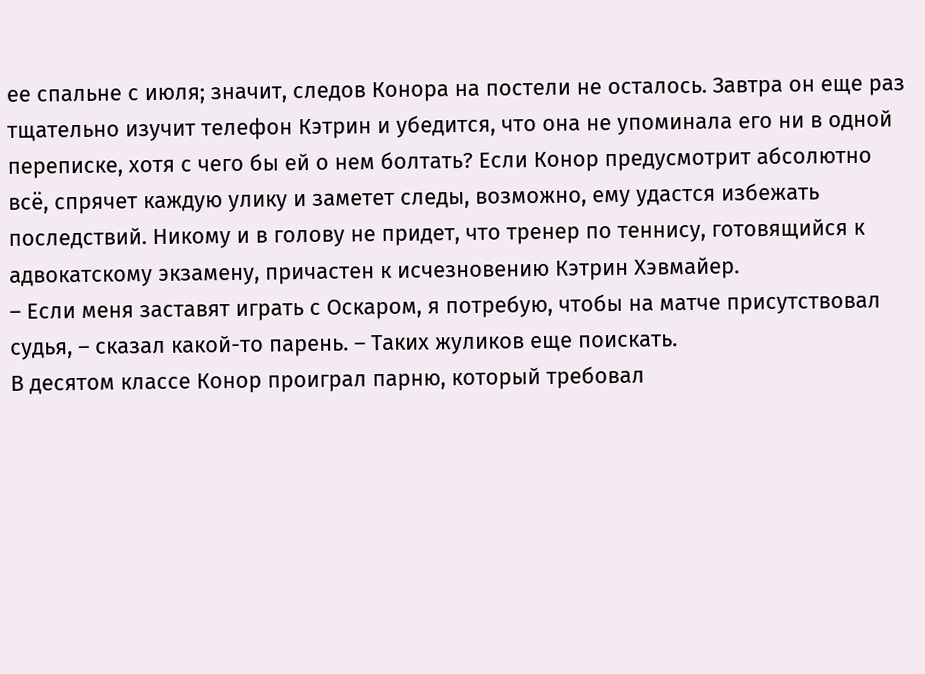ее спальне с июля; значит, следов Конора на постели не осталось. Завтра он еще раз тщательно изучит телефон Кэтрин и убедится, что она не упоминала его ни в одной переписке, хотя с чего бы ей о нем болтать? Если Конор предусмотрит абсолютно всё, спрячет каждую улику и заметет следы, возможно, ему удастся избежать последствий. Никому и в голову не придет, что тренер по теннису, готовящийся к адвокатскому экзамену, причастен к исчезновению Кэтрин Хэвмайер.
– Если меня заставят играть с Оскаром, я потребую, чтобы на матче присутствовал судья, – сказал какой-то парень. – Таких жуликов еще поискать.
В десятом классе Конор проиграл парню, который требовал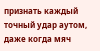признать каждый точный удар аутом, даже когда мяч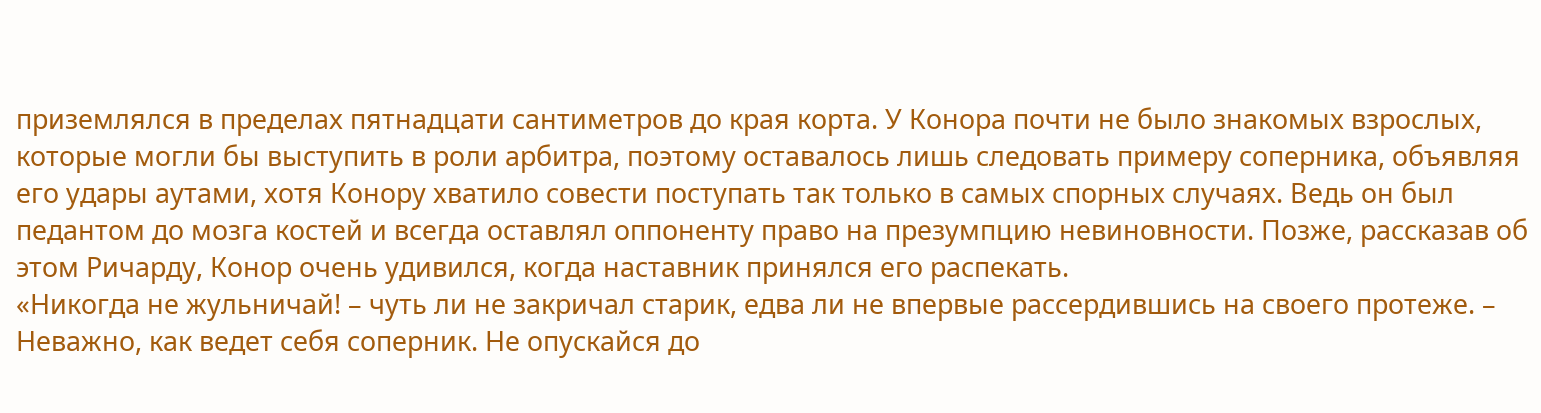приземлялся в пределах пятнадцати сантиметров до края корта. У Конора почти не было знакомых взрослых, которые могли бы выступить в роли арбитра, поэтому оставалось лишь следовать примеру соперника, объявляя его удары аутами, хотя Конору хватило совести поступать так только в самых спорных случаях. Ведь он был педантом до мозга костей и всегда оставлял оппоненту право на презумпцию невиновности. Позже, рассказав об этом Ричарду, Конор очень удивился, когда наставник принялся его распекать.
«Никогда не жульничай! – чуть ли не закричал старик, едва ли не впервые рассердившись на своего протеже. – Неважно, как ведет себя соперник. Не опускайся до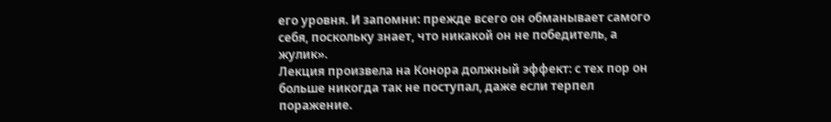его уровня. И запомни: прежде всего он обманывает самого себя, поскольку знает, что никакой он не победитель, а жулик».
Лекция произвела на Конора должный эффект: с тех пор он больше никогда так не поступал, даже если терпел поражение.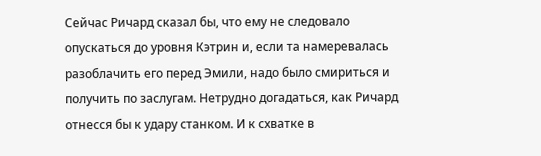Сейчас Ричард сказал бы, что ему не следовало опускаться до уровня Кэтрин и, если та намеревалась разоблачить его перед Эмили, надо было смириться и получить по заслугам. Нетрудно догадаться, как Ричард отнесся бы к удару станком. И к схватке в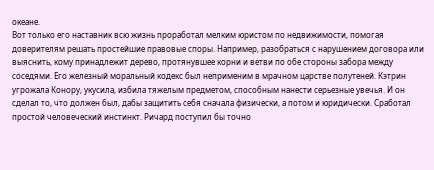океане.
Вот только его наставник всю жизнь проработал мелким юристом по недвижимости, помогая доверителям решать простейшие правовые споры. Например, разобраться с нарушением договора или выяснить, кому принадлежит дерево, протянувшее корни и ветви по обе стороны забора между соседями. Его железный моральный кодекс был неприменим в мрачном царстве полутеней. Кэтрин угрожала Конору, укусила, избила тяжелым предметом, способным нанести серьезные увечья. И он сделал то, что должен был, дабы защитить себя сначала физически, а потом и юридически. Сработал простой человеческий инстинкт. Ричард поступил бы точно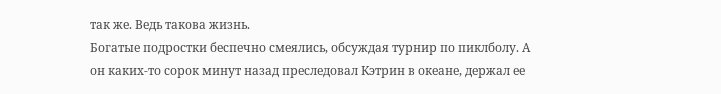так же. Ведь такова жизнь.
Богатые подростки беспечно смеялись, обсуждая турнир по пиклболу. А он каких-то сорок минут назад преследовал Кэтрин в океане, держал ее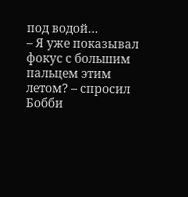под водой…
– Я уже показывал фокус с большим пальцем этим летом? – спросил Бобби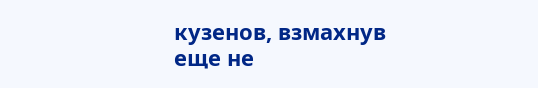кузенов, взмахнув еще не